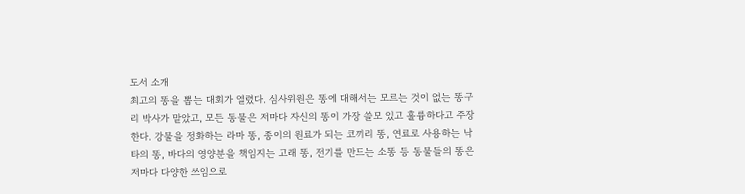도서 소개
최고의 똥을 뽑는 대회가 열렸다. 심사위원은 똥에 대해서는 모르는 것이 없는 똥구리 박사가 맡았고, 모든 동물은 저마다 자신의 똥이 가장 쓸모 있고 훌륭하다고 주장한다. 강물을 정화하는 라마 똥, 종이의 원료가 되는 코끼리 똥, 연료로 사용하는 낙타의 똥, 바다의 영양분을 책임지는 고래 똥, 전기를 만드는 소똥 등 동물들의 똥은 저마다 다양한 쓰임으로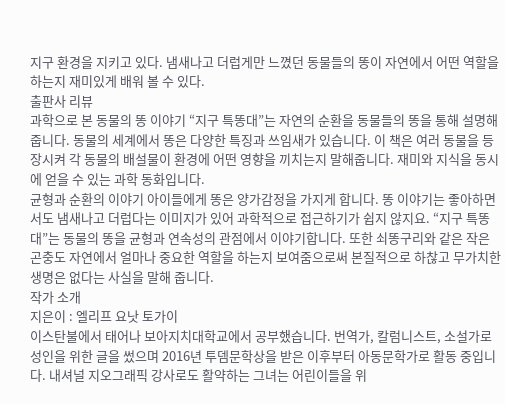지구 환경을 지키고 있다. 냄새나고 더럽게만 느꼈던 동물들의 똥이 자연에서 어떤 역할을 하는지 재미있게 배워 볼 수 있다.
출판사 리뷰
과학으로 본 동물의 똥 이야기 “지구 특똥대”는 자연의 순환을 동물들의 똥을 통해 설명해 줍니다. 동물의 세계에서 똥은 다양한 특징과 쓰임새가 있습니다. 이 책은 여러 동물을 등장시켜 각 동물의 배설물이 환경에 어떤 영향을 끼치는지 말해줍니다. 재미와 지식을 동시에 얻을 수 있는 과학 동화입니다.
균형과 순환의 이야기 아이들에게 똥은 양가감정을 가지게 합니다. 똥 이야기는 좋아하면서도 냄새나고 더럽다는 이미지가 있어 과학적으로 접근하기가 쉽지 않지요. “지구 특똥대”는 동물의 똥을 균형과 연속성의 관점에서 이야기합니다. 또한 쇠똥구리와 같은 작은 곤충도 자연에서 얼마나 중요한 역할을 하는지 보여줌으로써 본질적으로 하찮고 무가치한 생명은 없다는 사실을 말해 줍니다.
작가 소개
지은이 : 엘리프 요낫 토가이
이스탄불에서 태어나 보아지치대학교에서 공부했습니다. 번역가, 칼럼니스트, 소설가로 성인을 위한 글을 썼으며 2016년 투뎀문학상을 받은 이후부터 아동문학가로 활동 중입니다. 내셔널 지오그래픽 강사로도 활약하는 그녀는 어린이들을 위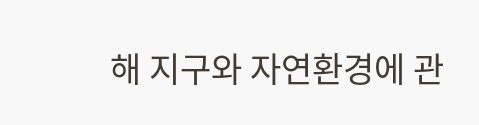해 지구와 자연환경에 관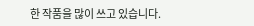한 작품을 많이 쓰고 있습니다.